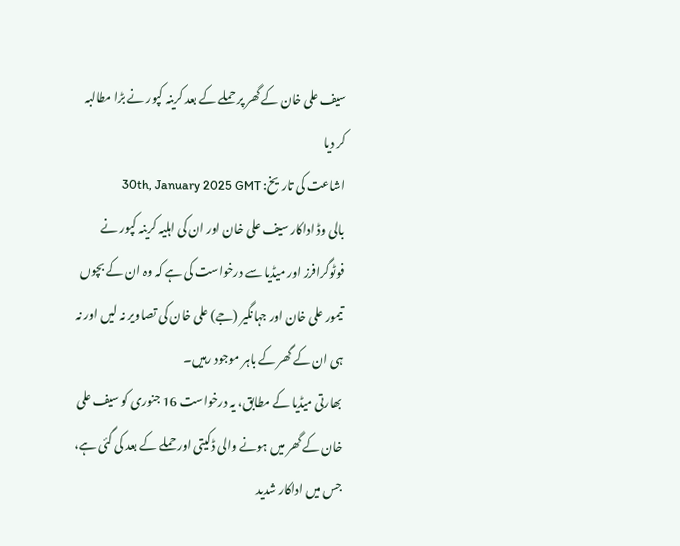سیف علی خان کے گھر پر حملے کے بعد کرینہ کپور نے بڑا مطالبہ کر دیا
اشاعت کی تاریخ: 30th, January 2025 GMT
بالی وڈ اداکار سیف علی خان اور ان کی اہلیہ کرینہ کپور نے فوٹوگرافرز اور میڈیا سے درخواست کی ہے کہ وہ ان کے بچوں تیمور علی خان اور جہانگیر (جے) علی خان کی تصاویر نہ لیں اور نہ ہی ان کے گھر کے باہر موجود رہیں۔
بھارتی میڈیا کے مطابق، یہ درخواست 16 جنوری کو سیف علی خان کے گھر میں ہونے والی ڈکیتی اور حملے کے بعد کی گئی ہے، جس میں اداکار شدید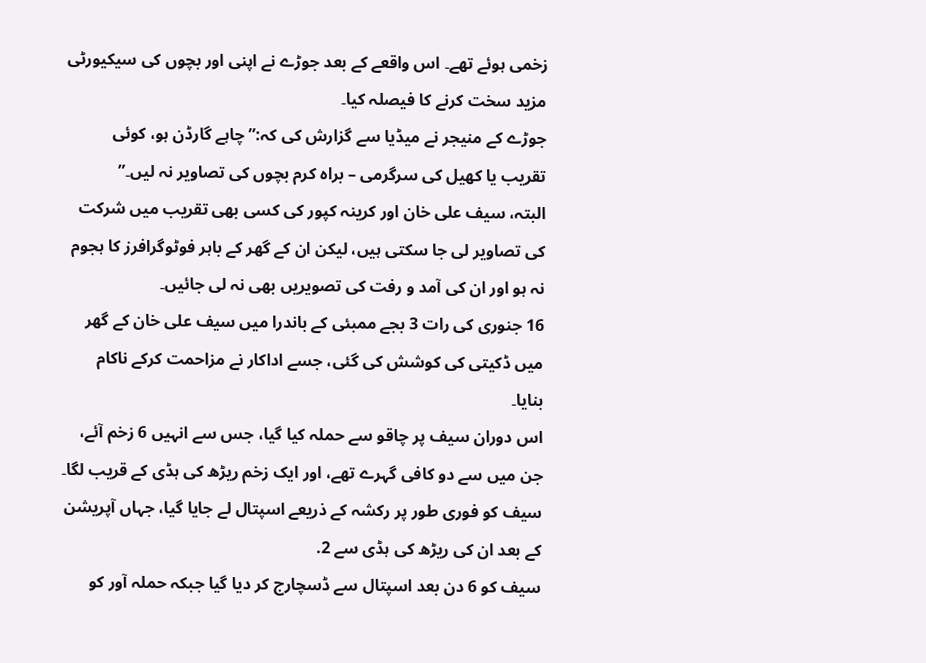زخمی ہوئے تھے۔ اس واقعے کے بعد جوڑے نے اپنی اور بچوں کی سیکیورٹی مزید سخت کرنے کا فیصلہ کیا۔
جوڑے کے منیجر نے میڈیا سے گزارش کی کہ:”چاہے گارڈن ہو، کوئی تقریب یا کھیل کی سرگرمی – براہ کرم بچوں کی تصاویر نہ لیں۔”
البتہ، سیف علی خان اور کرینہ کپور کی کسی بھی تقریب میں شرکت کی تصاویر لی جا سکتی ہیں، لیکن ان کے گھر کے باہر فوٹوگرافرز کا ہجوم نہ ہو اور ان کی آمد و رفت کی تصویریں بھی نہ لی جائیں۔
16 جنوری کی رات 3 بجے ممبئی کے باندرا میں سیف علی خان کے گھر میں ڈکیتی کی کوشش کی گئی، جسے اداکار نے مزاحمت کرکے ناکام بنایا۔
اس دوران سیف پر چاقو سے حملہ کیا گیا، جس سے انہیں 6 زخم آئے، جن میں سے دو کافی گہرے تھے، اور ایک زخم ریڑھ کی ہڈی کے قریب لگا۔ سیف کو فوری طور پر رکشہ کے ذریعے اسپتال لے جایا گیا، جہاں آپریشن کے بعد ان کی ریڑھ کی ہڈی سے 2.
سیف کو 6 دن بعد اسپتال سے ڈسچارج کر دیا گیا جبکہ حملہ آور کو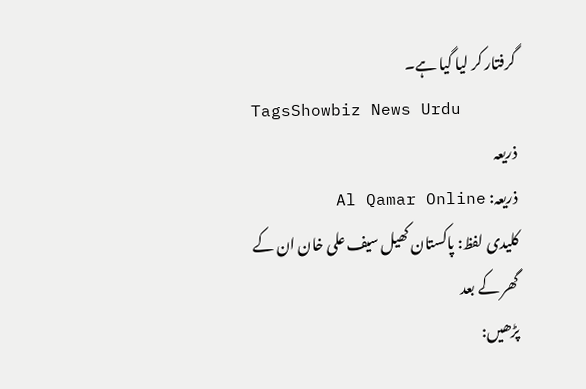گرفتار کر لیا گیا ہے۔
TagsShowbiz News Urdu
ذریعہ
ذریعہ: Al Qamar Online
کلیدی لفظ: پاکستان کھیل سیف علی خان ان کے گھر کے بعد
پڑھیں: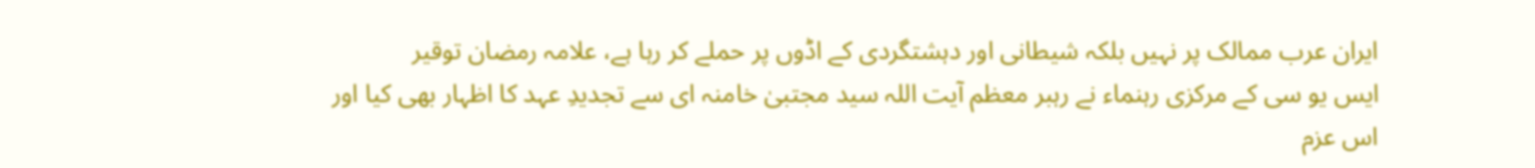ایران عرب ممالک پر نہیں بلکہ شیطانی اور دہشتگردی کے اڈوں پر حملے کر رہا ہے، علامہ رمضان توقیر
ایس یو سی کے مرکزی رہنماء نے رہبر معظم آیت اللہ سید مجتبیٰ خامنہ ای سے تجدیدِ عہد کا اظہار بھی کیا اور اس عزم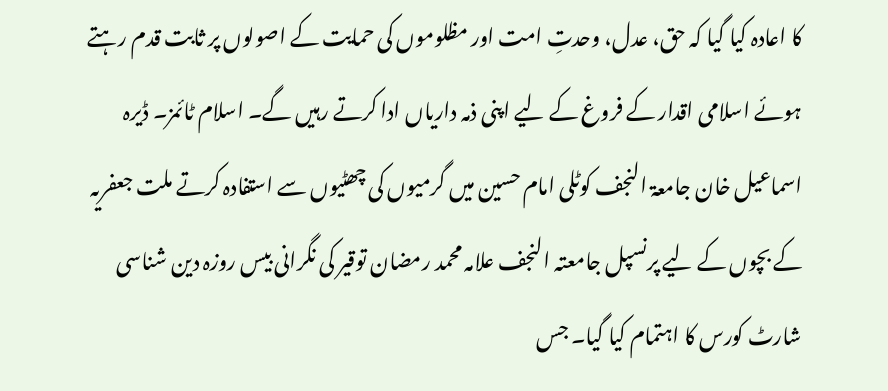کا اعادہ کیا گیا کہ حق، عدل، وحدتِ امت اور مظلوموں کی حمایت کے اصولوں پر ثابت قدم رہتے ہوئے اسلامی اقدار کے فروغ کے لیے اپنی ذمہ داریاں ادا کرتے رہیں گے۔ اسلام ٹائمز۔ ڈیرہ اسماعیل خان جامعۃ النجف کوٹلی امام حسین میں گرمیوں کی چھٹیوں سے استفادہ کرتے ملت جعفریہ کے بچوں کے لیے پرنسپل جامعتہ النجف علامہ محمد رمضان توقیر کی نگرانی بیس روزہ دین شناسی شارٹ کورس کا اہتمام کیا گیا۔ جس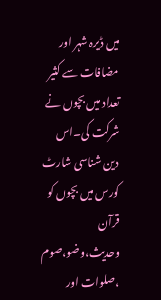میں ڈیرہ شہر اور مضافات سے کثیر تعداد میں بچوں نے شرکت کی۔اس دین شناسی شارٹ کورس میں بچوں کو قرآن وحدیث،وضو،صوم ،صلوات اور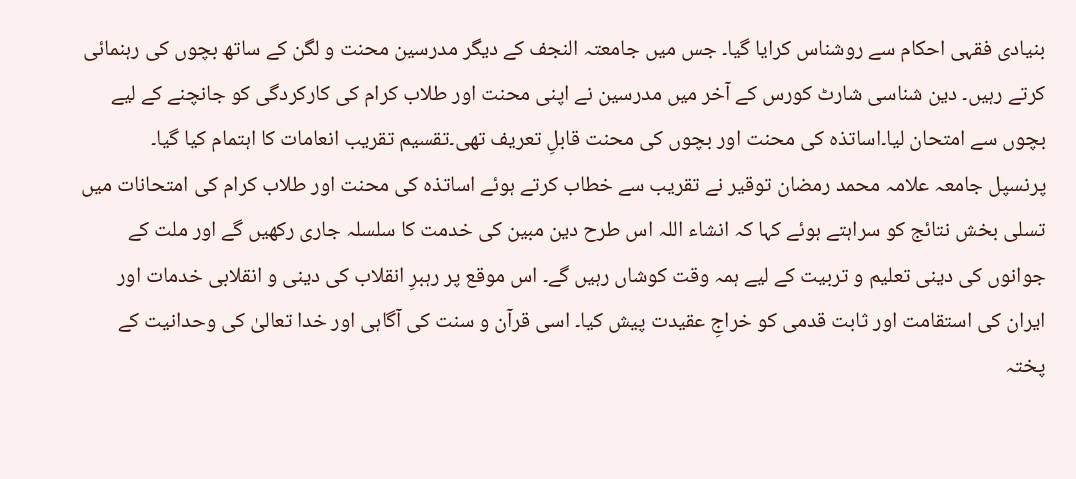بنیادی فقہی احکام سے روشناس کرایا گیا۔ جس میں جامعتہ النجف کے دیگر مدرسین محنت و لگن کے ساتھ بچوں کی رہنمائی کرتے رہیں۔ دین شناسی شارٹ کورس کے آخر میں مدرسین نے اپنی محنت اور طلاب کرام کی کارکردگی کو جانچنے کے لیے بچوں سے امتحان لیا۔اساتذہ کی محنت اور بچوں کی محنت قابلِ تعریف تھی۔تقسیم تقریب انعامات کا اہتمام کیا گیا۔
پرنسپل جامعہ علامہ محمد رمضان توقیر نے تقریب سے خطاب کرتے ہوئے اساتذہ کی محنت اور طلاب کرام کی امتحانات میں تسلی بخش نتائج کو سراہتے ہوئے کہا کہ انشاء اللہ اس طرح دین مبین کی خدمت کا سلسلہ جاری رکھیں گے اور ملت کے جوانوں کی دینی تعلیم و تربیت کے لیے ہمہ وقت کوشاں رہیں گے۔ اس موقع پر رہبرِ انقلاب کی دینی و انقلابی خدمات اور ایران کی استقامت اور ثابت قدمی کو خراجِ عقیدت پیش کیا۔ اسی قرآن و سنت کی آگاہی اور خدا تعالیٰ کی وحدانیت کے پختہ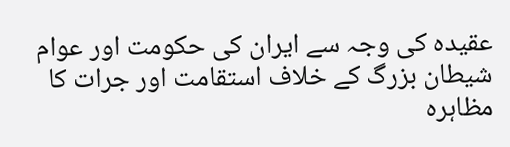عقیدہ کی وجہ سے ایران کی حکومت اور عوام شیطان بزرگ کے خلاف استقامت اور جرات کا مظاہرہ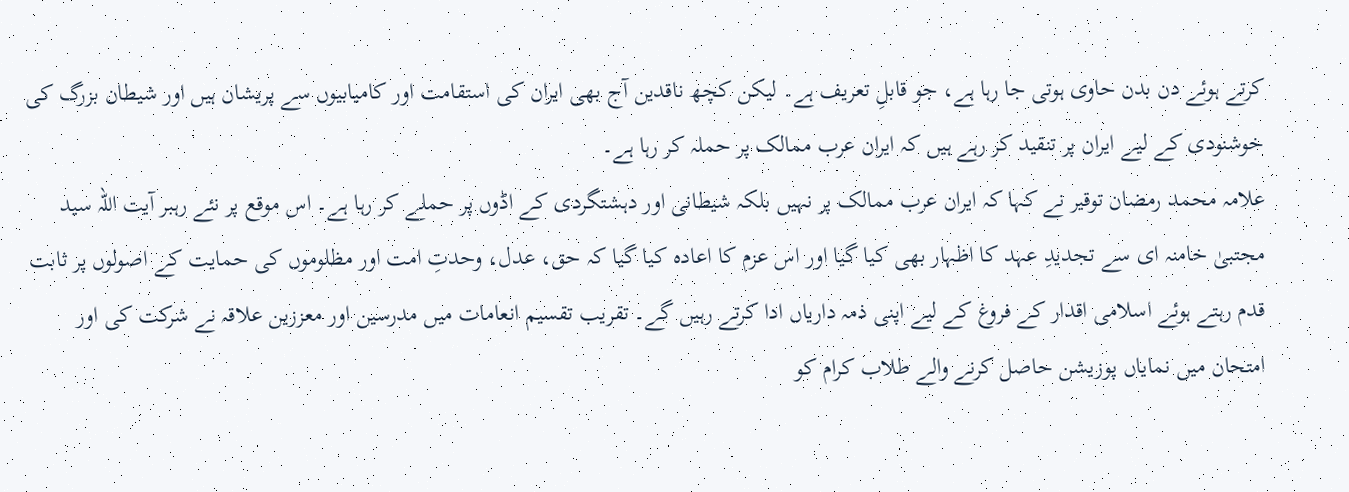کرتے ہوئے دن بدن حاوی ہوتی جا رہا ہے، جو قابلِ تعریف ہے۔ لیکن کچھ ناقدین آج بھی ایران کی استقامت اور کامیابیوں سے پریشان ہیں اور شیطان بزرگ کی خوشنودی کے لیے ایران پر تنقید کر رہے ہیں کہ ایران عرب ممالک پر حملہ کر رہا ہے۔
علامہ محمد رمضان توقیر نے کہا کہ ایران عرب ممالک پر نہیں بلکہ شیطانی اور دہشتگردی کے اڈوں پر حملے کر رہا ہے۔ اس موقع پر نئے رہبر آیت اللہ سید مجتبیٰ خامنہ ای سے تجدیدِ عہد کا اظہار بھی کیا گیا اور اس عزم کا اعادہ کیا گیا کہ حق، عدل، وحدتِ امت اور مظلوموں کی حمایت کے اصولوں پر ثابت قدم رہتے ہوئے اسلامی اقدار کے فروغ کے لیے اپنی ذمہ داریاں ادا کرتے رہیں گے۔ تقریب تقسیم انعامات میں مدرسین اور معززین علاقہ نے شرکت کی اور امتحان میں نمایاں پوزیشن حاصل کرنے والے طلاب کرام کو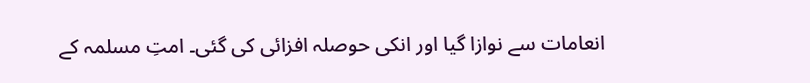انعامات سے نوازا گیا اور انکی حوصلہ افزائی کی گئی۔ امتِ مسلمہ کے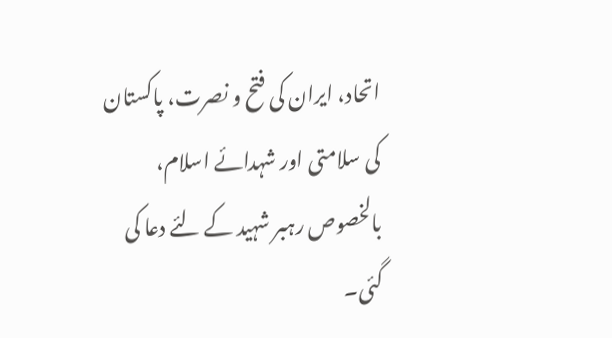اتحاد، ایران کی فتح و نصرت، پاکستان کی سلامتی اور شہدائے اسلام، بالخصوص رہبر شہید کے لئے دعا کی گئی۔